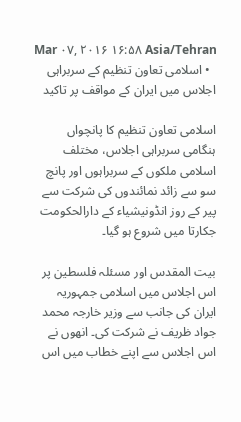Mar ۰۷, ۲۰۱۶ ۱۶:۵۸ Asia/Tehran
  • اسلامی تعاون تنظیم کے سربراہی اجلاس میں ایران کے مواقف پر تاکید

اسلامی تعاون تنظیم کا پانچواں ہنگامی سربراہی اجلاس، مختلف اسلامی ملکوں کے سربراہوں اور پانچ سو سے زائد نمائندوں کی شرکت سے پیر کے روز انڈونیشیاء کے دارالحکومت جکارتا میں شروع ہو گیا۔

بیت المقدس اور مسئلہ فلسطین پر اس اجلاس میں اسلامی جمہوریہ ایران کی جانب سے وزیر خارجہ محمد جواد ظریف نے شرکت کی۔ انھوں نے اس اجلاس سے اپنے خطاب میں اس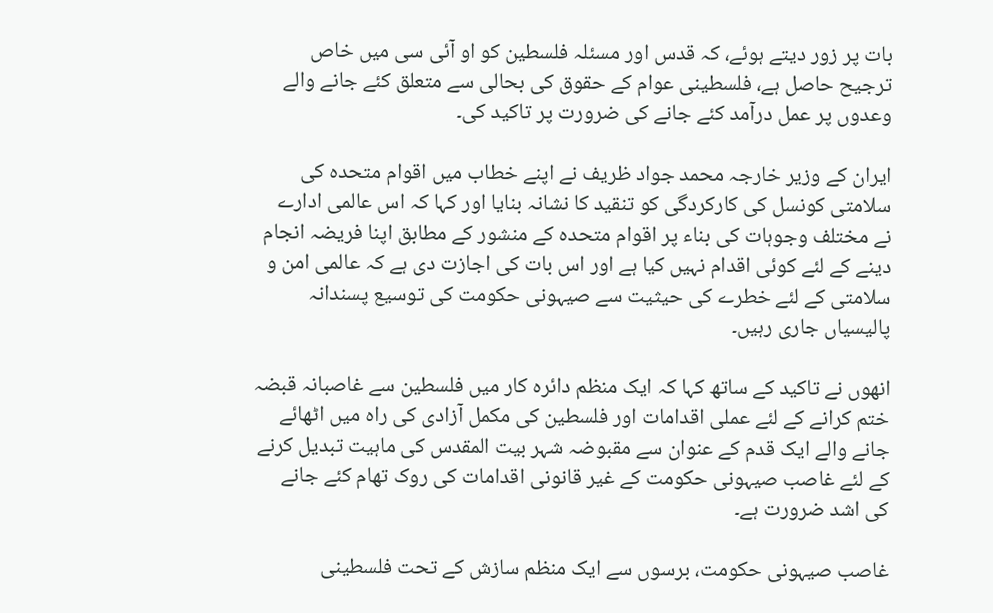بات پر زور دیتے ہوئے، کہ قدس اور مسئلہ فلسطین کو او آئی سی میں خاص ترجیح حاصل ہے، فلسطینی عوام کے حقوق کی بحالی سے متعلق کئے جانے والے وعدوں پر عمل درآمد کئے جانے کی ضرورت پر تاکید کی۔

ایران کے وزیر خارجہ محمد جواد ظریف نے اپنے خطاب میں اقوام متحدہ کی سلامتی کونسل کی کارکردگی کو تنقید کا نشانہ بنایا اور کہا کہ اس عالمی ادارے نے مختلف وجوہات کی بناء پر اقوام متحدہ کے منشور کے مطابق اپنا فریضہ انجام دینے کے لئے کوئی اقدام نہیں کیا ہے اور اس بات کی اجازت دی ہے کہ عالمی امن و سلامتی کے لئے خطرے کی حیثیت سے صیہونی حکومت کی توسیع پسندانہ پالیسیاں جاری رہیں۔

انھوں نے تاکید کے ساتھ کہا کہ ایک منظم دائرہ کار میں فلسطین سے غاصبانہ قبضہ ختم کرانے کے لئے عملی اقدامات اور فلسطین کی مکمل آزادی کی راہ میں اٹھائے جانے والے ایک قدم کے عنوان سے مقبوضہ شہر بیت المقدس کی ماہیت تبدیل کرنے کے لئے غاصب صیہونی حکومت کے غیر قانونی اقدامات کی روک تھام کئے جانے کی اشد ضرورت ہے۔

غاصب صیہونی حکومت، برسوں سے ایک منظم سازش کے تحت فلسطینی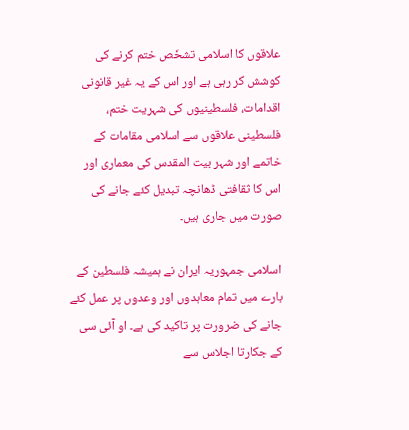علاقوں کا اسلامی تشخّص ختم کرنے کی کوشش کر رہی ہے اور اس کے یہ غیر قانونی اقدامات، فلسطینیوں کی شہریت ختم، فلسطینی علاقوں سے اسلامی مقامات کے خاتمے اور شہر بیت المقدس کی معماری اور اس کا ثقافتی ڈھانچہ تبدیل کئے جانے کی صورت میں جاری ہیں۔

اسلامی جمہوریہ ایران نے ہمیشہ فلسطین کے بارے میں تمام معاہدوں اور وعدوں پر عمل کئے جانے کی ضرورت پر تاکید کی ہے۔ او آئی سی کے جکارتا اجلاس سے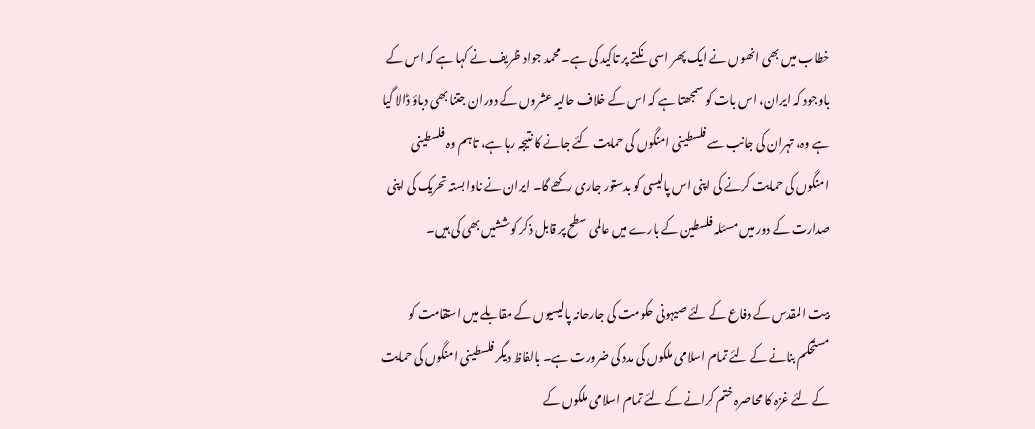خطاب میں بھی انھوں نے ایک پھر اسی نکتے پر تاکید کی ہے۔ محمد جواد ظریف نے کہا ہے کہ اس کے باوجود کہ ایران، اس بات کو سمجھتا ہے کہ اس کے خلاف حالیہ عشروں کے دوران جتنا بھی دباؤ ڈالا گیا ہے وہ، تہران کی جانب سے فلسطینی امنگوں کی حمایت کئے جانے کا نتیجہ رہا ہے، تاہم وہ فلسطینی امنگوں کی حمایت کرنے کی اپنی اس پالیسی کو بدستور جاری رکھے گا۔ ایران نے ناوابستہ تحریک کی اپنی صدارت کے دور میں مسئلہ فلسطین کے بارے میں عالمی سطح پر قابل ذکر کوششیں بھی کی ہیں۔

بیت المقدس کے دفاع کے لئے صیہونی حکومت کی جارحانہ پالیسیوں کے مقابلے میں استقامت کو مستحکم بنانے کے لئے تمام اسلامی ملکوں کی مدد کی ضرورت ہے۔ بالفاظ دیگر فلسطینی امنگوں کی حمایت کے لئے غزہ کا محاصرہ ختم کرانے کے لئے تمام اسلامی ملکوں کے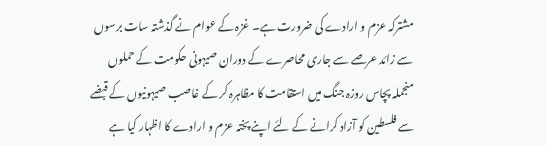مشترکہ عزم و ارادے کی ضرورت ہے۔ غزہ کے عوام نے گذشتہ سات برسوں سے زائد عرصے سے جاری محاصرے کے دوران صیہونی حکومت کے حملوں منجملہ پچاس روزہ جنگ میں استقامت کا مظاہرہ کر کے غاصب صیہونیوں کے قبضے سے فلسطین کو آزاد کرانے کے لئے اپنے پختہ عزم و ارادے کا اظہار کیا ہے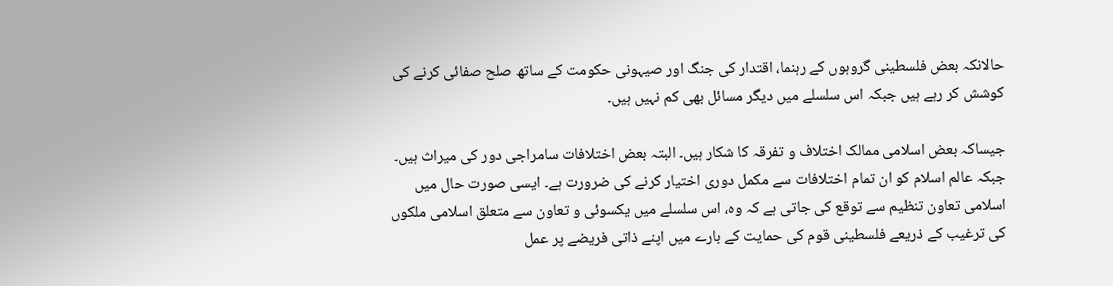حالانکہ بعض فلسطینی گروہوں کے رہنما، اقتدار کی جنگ اور صیہونی حکومت کے ساتھ صلح صفائی کرنے کی کوشش کر رہے ہیں جبکہ اس سلسلے میں دیگر مسائل بھی کم نہیں ہیں۔

جیساکہ بعض اسلامی ممالک اختلاف و تفرقہ کا شکار ہیں۔ البتہ بعض اختلافات سامراجی دور کی میراث ہیں۔ جبکہ عالم اسلام کو ان تمام اختلافات سے مکمل دوری اختیار کرنے کی ضرورت ہے۔ ایسی صورت حال میں اسلامی تعاون تنظیم سے توقع کی جاتی ہے کہ وہ، اس سلسلے میں یکسوئی و تعاون سے متعلق اسلامی ملکوں کی ترغیب کے ذریعے فلسطینی قوم کی حمایت کے بارے میں اپنے ذاتی فریضے پر عمل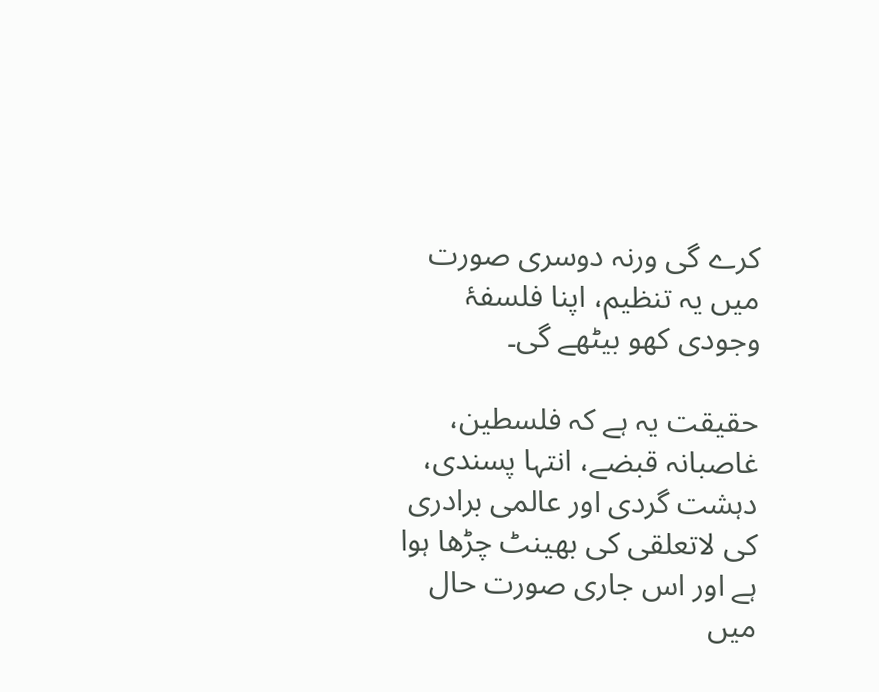کرے گی ورنہ دوسری صورت میں یہ تنظیم، اپنا فلسفۂ وجودی کھو بیٹھے گی۔

حقیقت یہ ہے کہ فلسطین، غاصبانہ قبضے، انتہا پسندی، دہشت گردی اور عالمی برادری کی لاتعلقی کی بھینٹ چڑھا ہوا ہے اور اس جاری صورت حال میں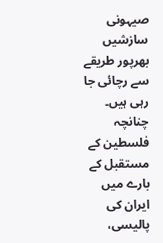صیہونی سازشیں بھرپور طریقے سے رچائی جا رہی ہیں۔ چنانچہ فلسطین کے مستقبل کے بارے میں ایران کی پالیسی،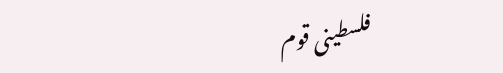فلسطینی قوم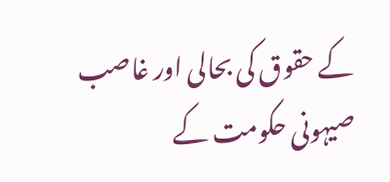کے حقوق کی بحالی اور غاصب صیہونی حکومت کے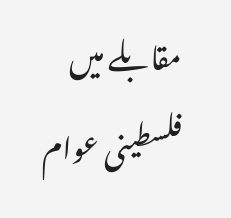مقابلے میں فلسطینی عوام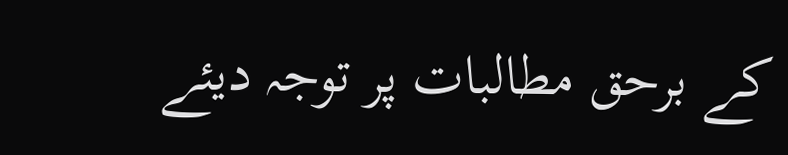کے برحق مطالبات پر توجہ دیئے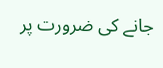جانے کی ضرورت پر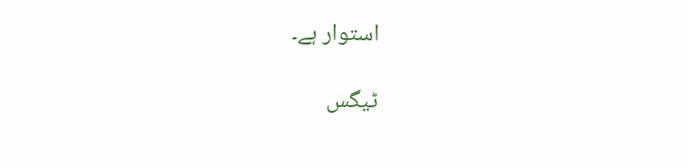استوار ہے۔

ٹیگس